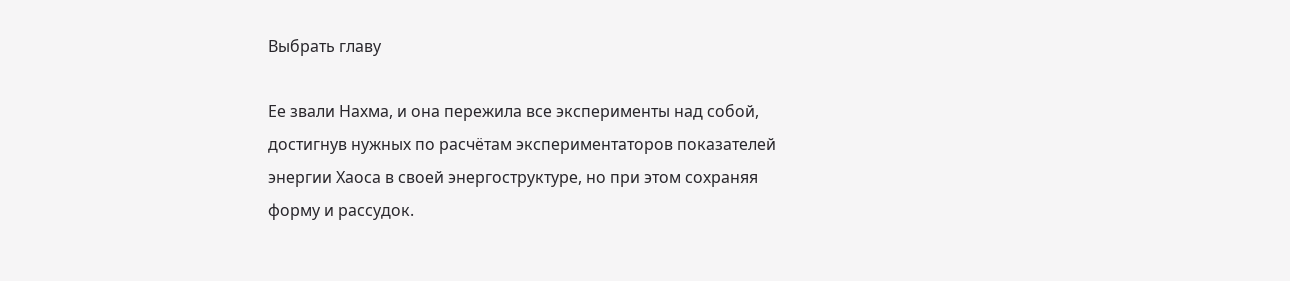Выбрать главу

Ее звали Нахма, и она пережила все эксперименты над собой, достигнув нужных по расчётам экспериментаторов показателей энергии Хаоса в своей энергоструктуре, но при этом сохраняя форму и рассудок.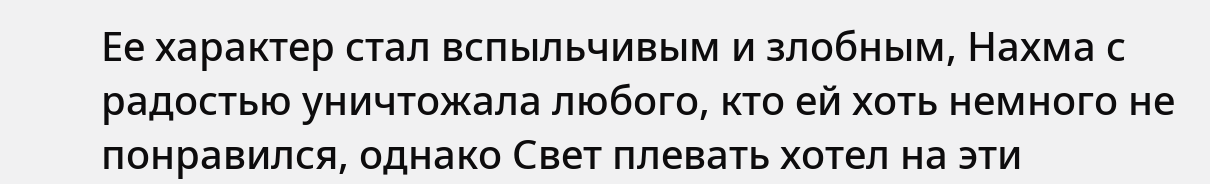Ее характер стал вспыльчивым и злобным, Нахма с радостью уничтожала любого, кто ей хоть немного не понравился, однако Свет плевать хотел на эти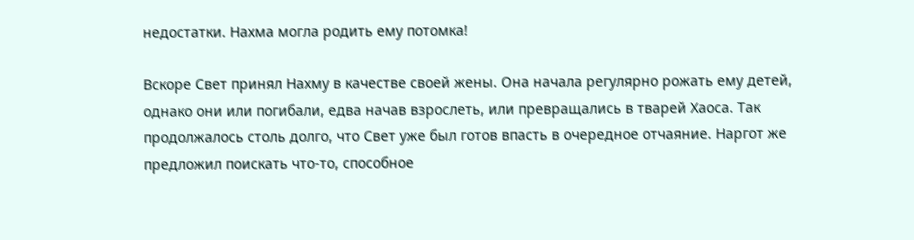недостатки. Нахма могла родить ему потомка!

Вскоре Свет принял Нахму в качестве своей жены. Она начала регулярно рожать ему детей, однако они или погибали, едва начав взрослеть, или превращались в тварей Хаоса. Так продолжалось столь долго, что Свет уже был готов впасть в очередное отчаяние. Наргот же предложил поискать что-то, способное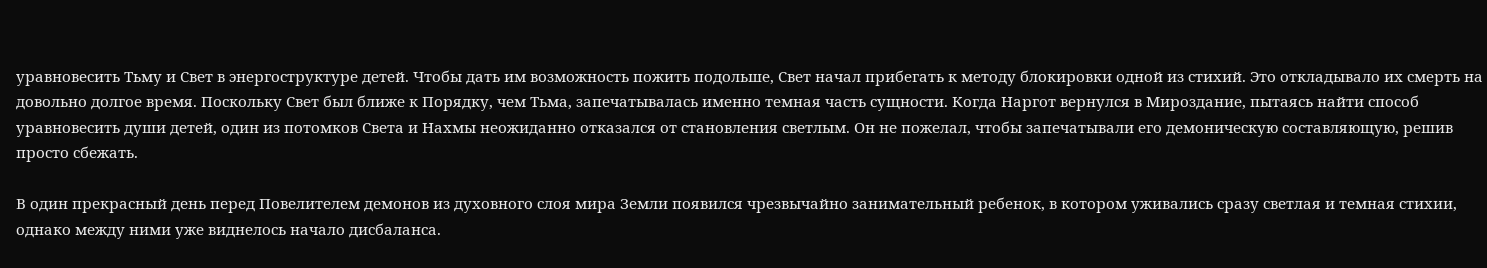уравновесить Тьму и Свет в энергоструктуре детей. Чтобы дать им возможность пожить подольше, Свет начал прибегать к методу блокировки одной из стихий. Это откладывало их смерть на довольно долгое время. Поскольку Свет был ближе к Порядку, чем Тьма, запечатывалась именно темная часть сущности. Когда Наргот вернулся в Мироздание, пытаясь найти способ уравновесить души детей, один из потомков Света и Нахмы неожиданно отказался от становления светлым. Он не пожелал, чтобы запечатывали его демоническую составляющую, решив просто сбежать.

В один прекрасный день перед Повелителем демонов из духовного слоя мира Земли появился чрезвычайно занимательный ребенок, в котором уживались сразу светлая и темная стихии, однако между ними уже виднелось начало дисбаланса.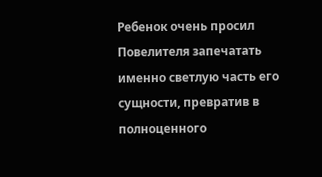Ребенок очень просил Повелителя запечатать именно светлую часть его сущности, превратив в полноценного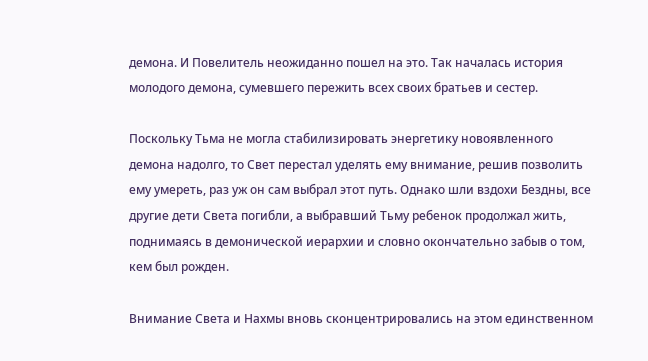демона. И Повелитель неожиданно пошел на это. Так началась история молодого демона, сумевшего пережить всех своих братьев и сестер.

Поскольку Тьма не могла стабилизировать энергетику новоявленного демона надолго, то Свет перестал уделять ему внимание, решив позволить ему умереть, раз уж он сам выбрал этот путь. Однако шли вздохи Бездны, все другие дети Света погибли, а выбравший Тьму ребенок продолжал жить, поднимаясь в демонической иерархии и словно окончательно забыв о том, кем был рожден.

Внимание Света и Нахмы вновь сконцентрировались на этом единственном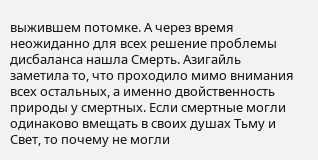выжившем потомке. А через время неожиданно для всех решение проблемы дисбаланса нашла Смерть. Азигайль заметила то, что проходило мимо внимания всех остальных, а именно двойственность природы у смертных. Если смертные могли одинаково вмещать в своих душах Тьму и Свет, то почему не могли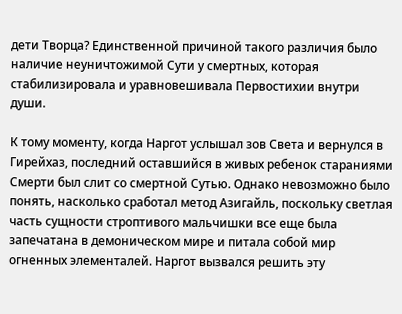дети Творца? Единственной причиной такого различия было наличие неуничтожимой Сути у смертных, которая стабилизировала и уравновешивала Первостихии внутри души.

К тому моменту, когда Наргот услышал зов Света и вернулся в Гирейхаз, последний оставшийся в живых ребенок стараниями Смерти был слит со смертной Сутью. Однако невозможно было понять, насколько сработал метод Азигайль, поскольку светлая часть сущности строптивого мальчишки все еще была запечатана в демоническом мире и питала собой мир огненных элементалей. Наргот вызвался решить эту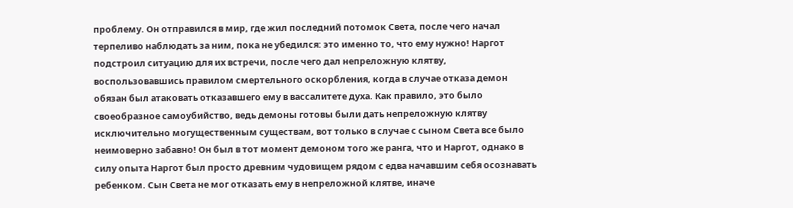проблему. Он отправился в мир, где жил последний потомок Света, после чего начал терпеливо наблюдать за ним, пока не убедился: это именно то, что ему нужно! Наргот подстроил ситуацию для их встречи, после чего дал непреложную клятву, воспользовавшись правилом смертельного оскорбления, когда в случае отказа демон обязан был атаковать отказавшего ему в вассалитете духа. Как правило, это было своеобразное самоубийство, ведь демоны готовы были дать непреложную клятву исключительно могущественным существам, вот только в случае с сыном Света все было неимоверно забавно! Он был в тот момент демоном того же ранга, что и Наргот, однако в силу опыта Наргот был просто древним чудовищем рядом с едва начавшим себя осознавать ребенком. Сын Света не мог отказать ему в непреложной клятве, иначе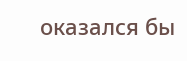оказался бы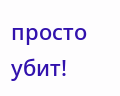просто убит!